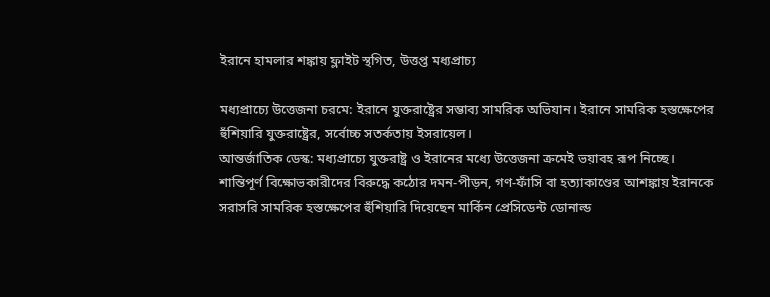ইরানে হামলার শঙ্কায় ফ্লাইট স্থগিত, উত্তপ্ত মধ্যপ্রাচ্য

মধ্যপ্রাচ্যে উত্তেজনা চরমে: ইরানে যুক্তরাষ্ট্রের সম্ভাব্য সামরিক অভিযান। ইরানে সামরিক হস্তক্ষেপের হুঁশিয়ারি যুক্তরাষ্ট্রের, সর্বোচ্চ সতর্কতায় ইসরায়েল।
আন্তর্জাতিক ডেস্ক: মধ্যপ্রাচ্যে যুক্তরাষ্ট্র ও ইরানের মধ্যে উত্তেজনা ক্রমেই ভয়াবহ রূপ নিচ্ছে। শান্তিপূর্ণ বিক্ষোভকারীদের বিরুদ্ধে কঠোর দমন-পীড়ন, গণ-ফাঁসি বা হত্যাকাণ্ডের আশঙ্কায় ইরানকে সরাসরি সামরিক হস্তক্ষেপের হুঁশিয়ারি দিয়েছেন মার্কিন প্রেসিডেন্ট ডোনাল্ড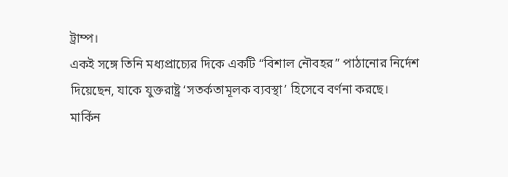ট্রাম্প।
একই সঙ্গে তিনি মধ্যপ্রাচ্যের দিকে একটি “বিশাল নৌবহর” পাঠানোর নির্দেশ দিয়েছেন, যাকে যুক্তরাষ্ট্র ‘সতর্কতামূলক ব্যবস্থা’ হিসেবে বর্ণনা করছে।
মার্কিন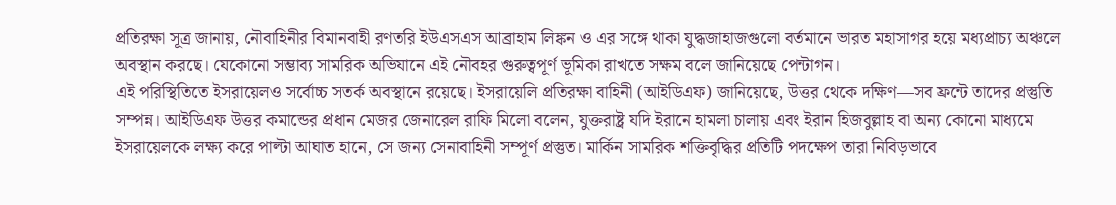প্রতিরক্ষা সূত্র জানায়, নৌবাহিনীর বিমানবাহী রণতরি ইউএসএস আব্রাহাম লিঙ্কন ও এর সঙ্গে থাকা যুদ্ধজাহাজগুলো বর্তমানে ভারত মহাসাগর হয়ে মধ্যপ্রাচ্য অঞ্চলে অবস্থান করছে। যেকোনো সম্ভাব্য সামরিক অভিযানে এই নৌবহর গুরুত্বপূর্ণ ভূমিকা রাখতে সক্ষম বলে জানিয়েছে পেন্টাগন।
এই পরিস্থিতিতে ইসরায়েলও সর্বোচ্চ সতর্ক অবস্থানে রয়েছে। ইসরায়েলি প্রতিরক্ষা বাহিনী (আইডিএফ) জানিয়েছে, উত্তর থেকে দক্ষিণ—সব ফ্রন্টে তাদের প্রস্তুতি সম্পন্ন। আইডিএফ উত্তর কমান্ডের প্রধান মেজর জেনারেল রাফি মিলো বলেন, যুক্তরাষ্ট্র যদি ইরানে হামলা চালায় এবং ইরান হিজবুল্লাহ বা অন্য কোনো মাধ্যমে ইসরায়েলকে লক্ষ্য করে পাল্টা আঘাত হানে, সে জন্য সেনাবাহিনী সম্পূর্ণ প্রস্তুত। মার্কিন সামরিক শক্তিবৃদ্ধির প্রতিটি পদক্ষেপ তারা নিবিড়ভাবে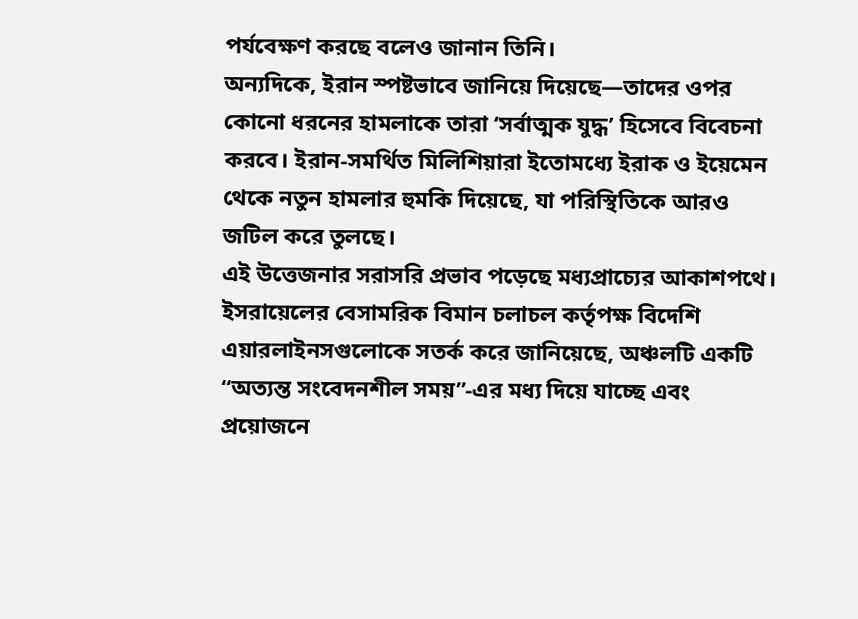পর্যবেক্ষণ করছে বলেও জানান তিনি।
অন্যদিকে, ইরান স্পষ্টভাবে জানিয়ে দিয়েছে—তাদের ওপর কোনো ধরনের হামলাকে তারা ‘সর্বাত্মক যুদ্ধ’ হিসেবে বিবেচনা করবে। ইরান-সমর্থিত মিলিশিয়ারা ইতোমধ্যে ইরাক ও ইয়েমেন থেকে নতুন হামলার হুমকি দিয়েছে, যা পরিস্থিতিকে আরও জটিল করে তুলছে।
এই উত্তেজনার সরাসরি প্রভাব পড়েছে মধ্যপ্রাচ্যের আকাশপথে। ইসরায়েলের বেসামরিক বিমান চলাচল কর্তৃপক্ষ বিদেশি এয়ারলাইনসগুলোকে সতর্ক করে জানিয়েছে, অঞ্চলটি একটি “অত্যন্ত সংবেদনশীল সময়”-এর মধ্য দিয়ে যাচ্ছে এবং প্রয়োজনে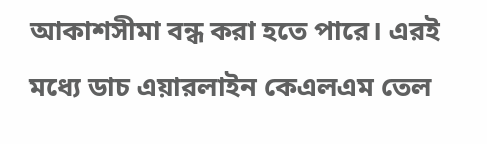আকাশসীমা বন্ধ করা হতে পারে। এরই মধ্যে ডাচ এয়ারলাইন কেএলএম তেল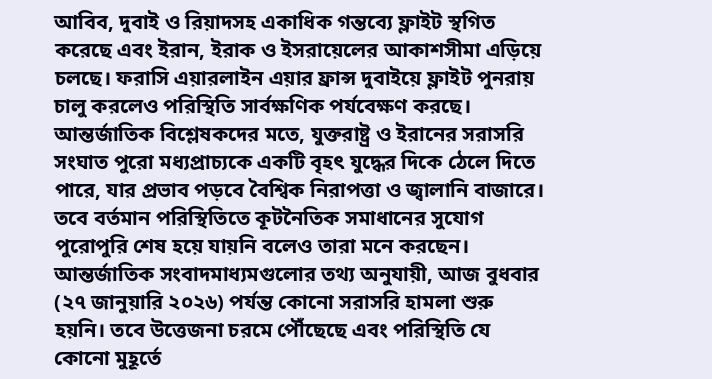আবিব, দুবাই ও রিয়াদসহ একাধিক গন্তব্যে ফ্লাইট স্থগিত করেছে এবং ইরান, ইরাক ও ইসরায়েলের আকাশসীমা এড়িয়ে চলছে। ফরাসি এয়ারলাইন এয়ার ফ্রান্স দুবাইয়ে ফ্লাইট পুনরায় চালু করলেও পরিস্থিতি সার্বক্ষণিক পর্যবেক্ষণ করছে।
আন্তর্জাতিক বিশ্লেষকদের মতে, যুক্তরাষ্ট্র ও ইরানের সরাসরি সংঘাত পুরো মধ্যপ্রাচ্যকে একটি বৃহৎ যুদ্ধের দিকে ঠেলে দিতে পারে, যার প্রভাব পড়বে বৈশ্বিক নিরাপত্তা ও জ্বালানি বাজারে। তবে বর্তমান পরিস্থিতিতে কূটনৈতিক সমাধানের সুযোগ পুরোপুরি শেষ হয়ে যায়নি বলেও তারা মনে করছেন।
আন্তর্জাতিক সংবাদমাধ্যমগুলোর তথ্য অনুযায়ী, আজ বুধবার (২৭ জানুয়ারি ২০২৬) পর্যন্ত কোনো সরাসরি হামলা শুরু হয়নি। তবে উত্তেজনা চরমে পৌঁছেছে এবং পরিস্থিতি যে কোনো মুহূর্তে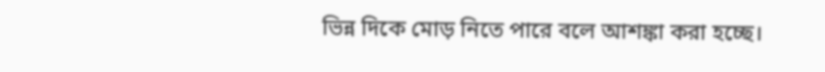ভিন্ন দিকে মোড় নিতে পারে বলে আশঙ্কা করা হচ্ছে।